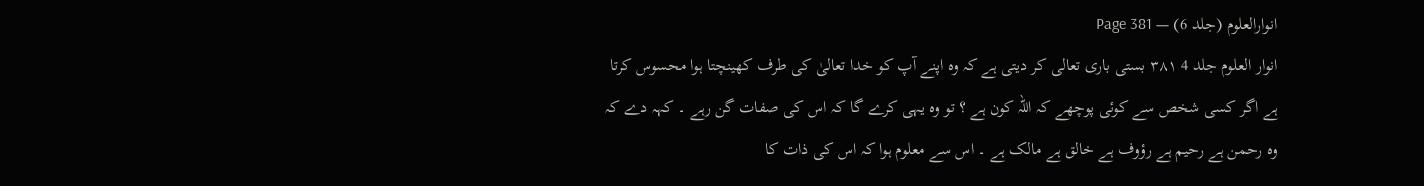انوارالعلوم (جلد 6) — Page 381
انوار العلوم جلد 4 ۳۸۱ بستی باری تعالی کر دیتی ہے کہ وہ اپنے آپ کو خدا تعالیٰ کی طرف کھینچتا ہوا محسوس کرتا ہے اگر کسی شخص سے کوئی پوچھے کہ اللہ کون ہے ؟ تو وہ یہی کرے گا کہ اس کی صفات گن رہے ۔ کہہ دے کہ وہ رحمن ہے رحیم ہے رؤوف ہے خالق ہے مالک ہے ۔ اس سے معلوم ہوا کہ اس کی ذات کا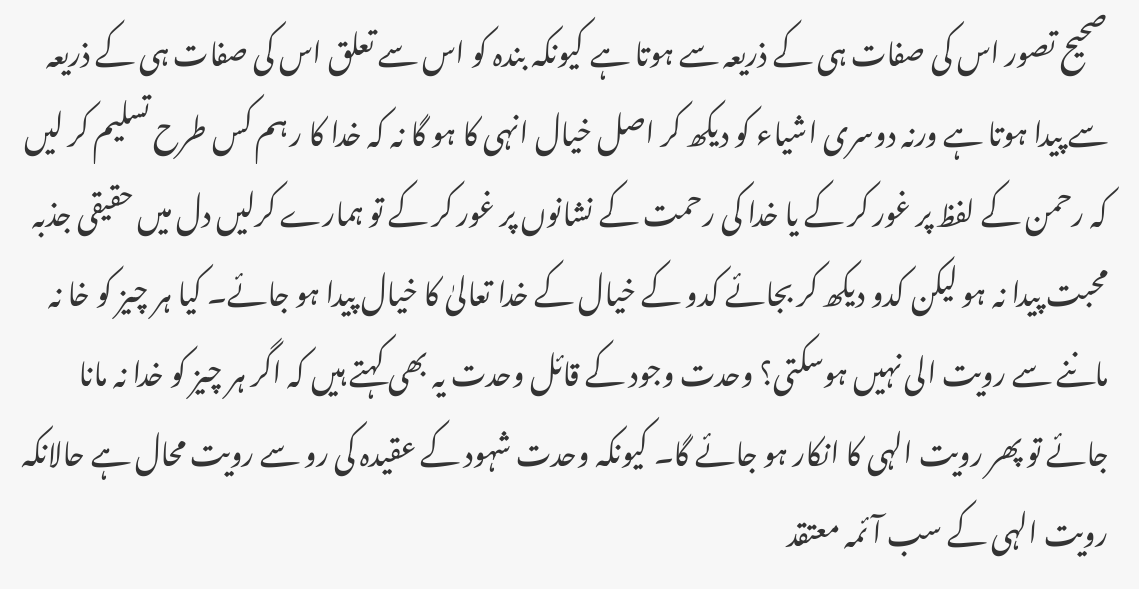صحیح تصور اس کی صفات ہی کے ذریعہ سے ہوتا ہے کیونکہ بندہ کو اس سے تعلق اس کی صفات ہی کے ذریعہ سے پیدا ہوتا ہے ورنہ دوسری اشیاء کو دیکھ کر اصل خیال انہی کا ہو گا نہ کہ خدا کا ر ہم کس طرح تسلیم کر لیں کہ رحمن کے لفظ پر غور کر کے یا خدا کی رحمت کے نشانوں پر غور کر کے تو ہمارے کرلیں دل میں حقیقی جذبہ محبت پیدا نہ ہو لیکن کدو دیکھ کر بجائے کدو کے خیال کے خدا تعالیٰ کا خیال پیدا ہو جائے۔ کیا ہر چیز کو خا نہ ماننے سے رویت الی نہیں ہوسکتی؟ وحدت وجود کے قائل وحدت یہ بھی کہتے ہیں کہ اگر ہر چیز کو خدا نہ مانا جائے تو پھر رویت الہی کا انکار ہو جائے گا۔ کیونکہ وحدت شہود کے عقیدہ کی رو سے رویت محال ہے حالانکہ رویت الہی کے سب آئمہ معتقد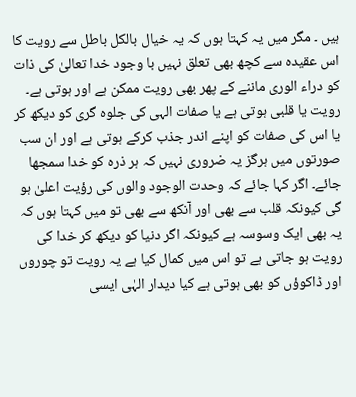ہیں ۔ مگر میں یہ کہتا ہوں کہ یہ خیال بالکل باطل سے رویت کا اس عقیدہ سے کچھ بھی تعلق نہیں با وجود خدا تعالیٰ کی ذات کو دراء الوری ماننے کے پھر بھی رویت ممکن ہے اور ہوتی ہے۔ رویت یا قلبی ہوتی ہے یا صفات الہی کی جلوہ گری کو دیکھ کر یا اس کی صفات کو اپنے اندر جذب کرکے ہوتی ہے اور ان سب صورتوں میں ہرگز یہ ضروری نہیں کہ ہر ذرہ کو خدا سمجھا جائے۔ اگر کہا جائے کہ وحدت الوجود والوں کی رؤیت اعلیٰ ہو گی کیونکہ قلب سے بھی اور آنکھ سے بھی تو میں کہتا ہوں کہ یہ بھی ایک وسوسہ ہے کیونکہ اگر دنیا کو دیکھ کر خدا کی رویت ہو جاتی ہے تو اس میں کمال کیا ہے یہ رویت تو چوروں اور ڈاکوؤں کو بھی ہوتی ہے کیا دیدار الہٰی ایسی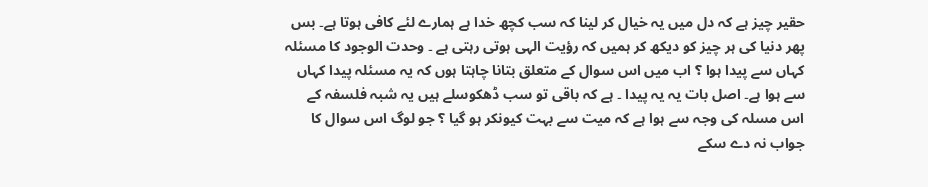حقیر چیز ہے کہ دل میں یہ خیال کر لینا کہ سب کچھ خدا ہے ہمارے لئے کافی ہوتا ہے۔ بس پھر دنیا کی ہر چیز کو دیکھ کر ہمیں کہ رؤیت الہی ہوتی رہتی ہے ۔ وحدت الوجود کا مسئلہ کہاں سے پیدا ہوا ؟ اب میں اس سوال کے متعلق بتانا چاہتا ہوں کہ یہ مسئلہ پیدا کہاں سے ہوا ہے۔ اصل بات یہ یہ پیدا ۔ ہے کہ باقی تو سب ڈھکوسلے ہیں یہ شبہ فلسفہ کے اس مسلہ کی وجہ سے ہوا ہے کہ میت سے بہت کیونکر ہو گیا ؟ جو لوگ اس سوال کا جواب نہ دے سکے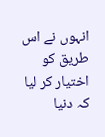انہوں نے اس طریق کو اختیار کر لیا کہ دنیا